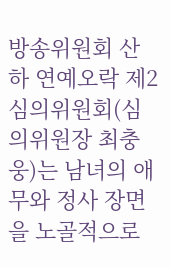방송위원회 산하 연예오락 제2심의위원회(심의위원장 최충웅)는 남녀의 애무와 정사 장면을 노골적으로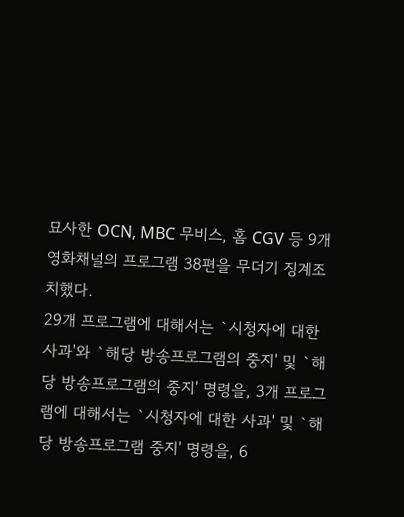묘사한 OCN, MBC 무비스, 홈 CGV 등 9개 영화채널의 프로그램 38편을 무더기 징계조치했다.
29개 프로그램에 대해서는 `시청자에 대한 사과'와 `해당 방송프로그램의 중지' 및 `해당 방송프로그램의 중지' 명령을, 3개 프로그램에 대해서는 `시청자에 대한 사과' 및 `해당 방송프로그램 중지' 명령을, 6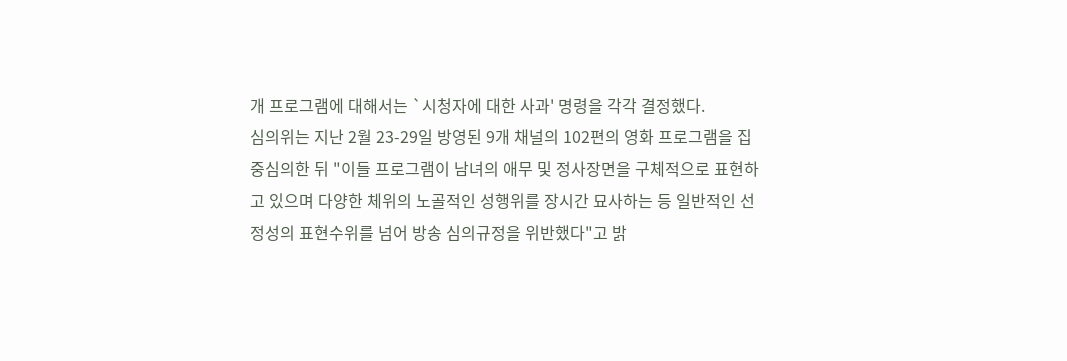개 프로그램에 대해서는 `시청자에 대한 사과' 명령을 각각 결정했다.
심의위는 지난 2월 23-29일 방영된 9개 채널의 102편의 영화 프로그램을 집중심의한 뒤 "이들 프로그램이 남녀의 애무 및 정사장면을 구체적으로 표현하고 있으며 다양한 체위의 노골적인 성행위를 장시간 묘사하는 등 일반적인 선정성의 표현수위를 넘어 방송 심의규정을 위반했다"고 밝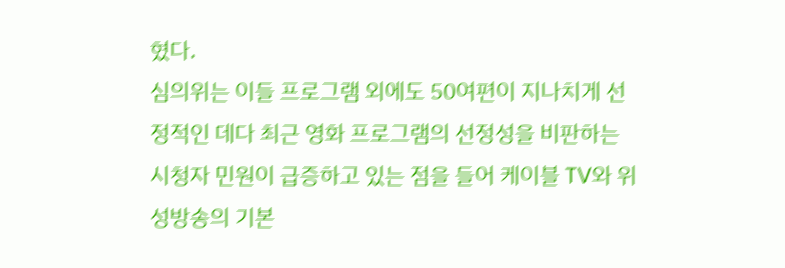혔다.
심의위는 이들 프로그램 외에도 50여편이 지나치게 선정적인 데다 최근 영화 프로그램의 선정성을 비판하는 시청자 민원이 급증하고 있는 점을 들어 케이블 TV와 위성방송의 기본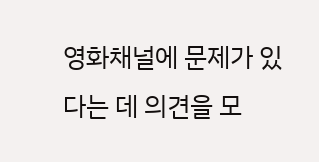영화채널에 문제가 있다는 데 의견을 모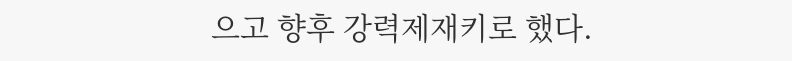으고 향후 강력제재키로 했다.